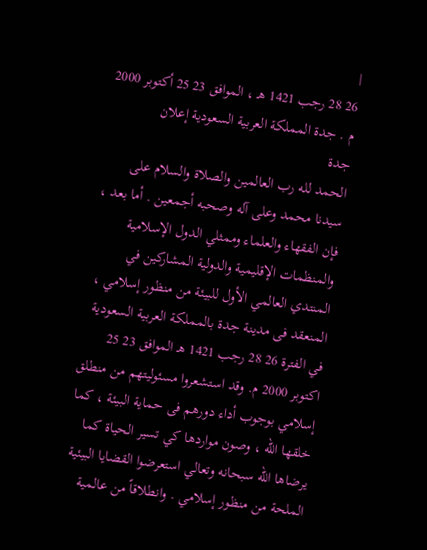|
26 28 رجب 1421 هـ ، الموافق 23 25 أكتوبر 2000 م . جدة المملكة العربية السعودية إعلان
جدة
الحمد لله رب العالمين والصلاة والسلام على سيدنا محمد وعلى آله وصحبه أجمعين . أما بعد ، فإن الفقهاء والعلماء وممثلي الدول الإسلامية والمنظمات الإقليمية والدولية المشاركين في المنتدي العالمي الأول للبيئة من منظور إسلامي ، المنعقد فى مدينة جدة بالمملكة العربية السعودية في الفترة 26 28 رجب 1421 هـ الموافق 23 25 اكتوبر 2000 م. وقد استشعروا مسئوليتهم من منطلق إسلامي بوجوب أداء دورهم فى حماية البيئة ، كما خلقها الله ، وصون مواردها كي تسير الحياة كما يرضاها الله سبحانه وتعالي استعرضوا القضايا البيئية الملحة من منظور إسلامي . وانطلاقاً من عالمية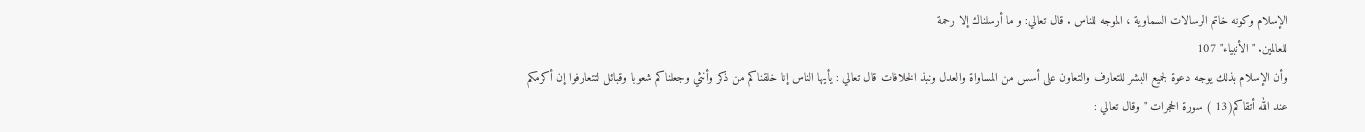الإسلام وكونه خاتم الرسالات السماوية ، الموجه للناس . قال تعالي: و ما أرسلناك إلا رحمة
للعالمين. "الأنبياء" 107
وأن الإسلام بذلك يوجه دعوة لجميع البشر للتعارف والتعاون على أسس من المساواة والعدل ونبذ الخلافات قال تعالي : يأيها الناس إنا خلقناكم من ذكر وأنثي وجعلناكم شعوبا وقبائل لتتعارفوا إن أكرمكم عند الله أتقاكم(13 ) سورة الحجرات " وقال تعالي :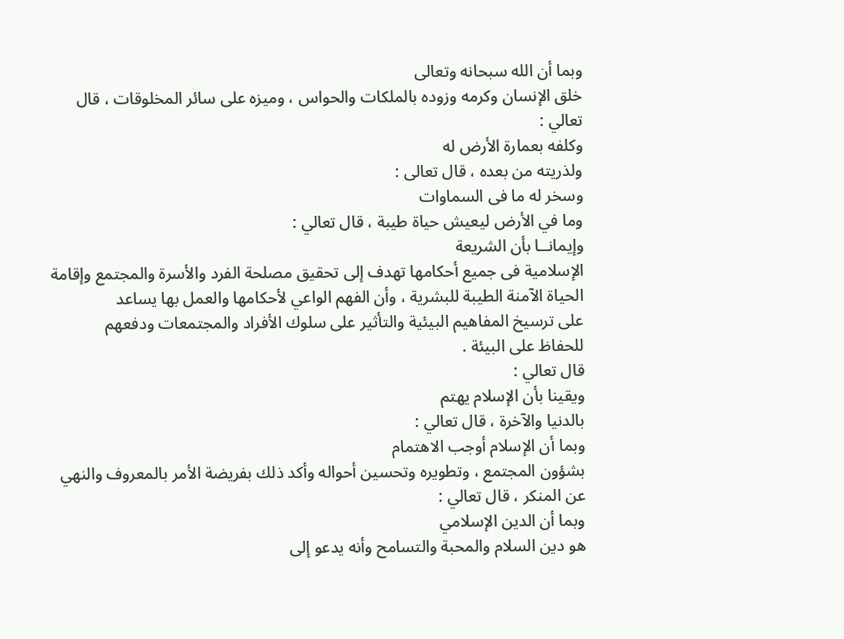وبما أن الله سبحانه وتعالى
خلق الإنسان وكرمه وزوده بالملكات والحواس ، وميزه على سائر المخلوقات ، قال
تعالي :
وكلفه بعمارة الأرض له
ولذريته من بعده ، قال تعالى :
وسخر له ما فى السماوات
وما في الأرض ليعيش حياة طيبة ، قال تعالي :
وإيمانــا بأن الشريعة
الإسلامية فى جميع أحكامها تهدف إلى تحقيق مصلحة الفرد والأسرة والمجتمع وإقامة
الحياة الآمنة الطيبة للبشرية ، وأن الفهم الواعي لأحكامها والعمل بها يساعد
على ترسيخ المفاهيم البيئية والتأثير على سلوك الأفراد والمجتمعات ودفعهم
للحفاظ على البيئة .
قال تعالي :
ويقينا بأن الإسلام يهتم
بالدنيا والآخرة ، قال تعالي :
وبما أن الإسلام أوجب الاهتمام
بشؤون المجتمع ، وتطويره وتحسين أحواله وأكد ذلك بفريضة الأمر بالمعروف والنهي
عن المنكر ، قال تعالي :
وبما أن الدين الإسلامي
هو دين السلام والمحبة والتسامح وأنه يدعو إلى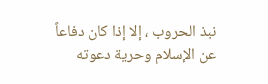نبذ الحروب ، إلا إذا كان دفاعاً
عن الإسلام وحرية دعوته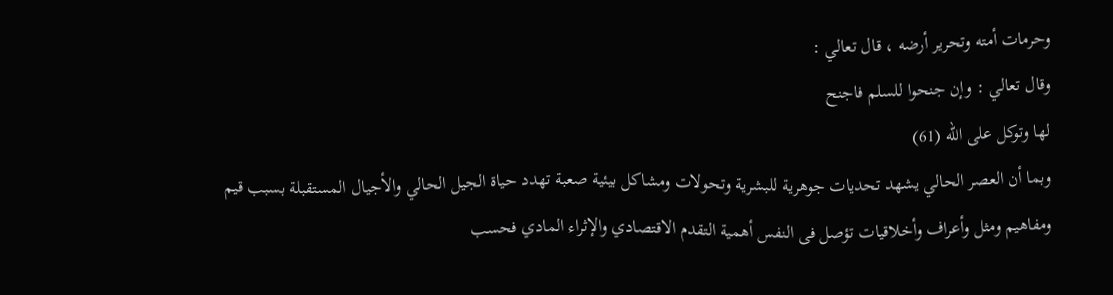وحرمات أمته وتحرير أرضه ، قال تعالي :
وقال تعالي : وإن جنحوا للسلم فاجنح
لها وتوكل على الله (61)
وبما أن العصر الحالي يشهد تحديات جوهرية للبشرية وتحولات ومشاكل بيئية صعبة تهدد حياة الجيل الحالي والأجيال المستقبلة بسبب قيم ومفاهيم ومثل وأعراف وأخلاقيات تؤصل فى النفس أهمية التقدم الاقتصادي والإثراء المادي فحسب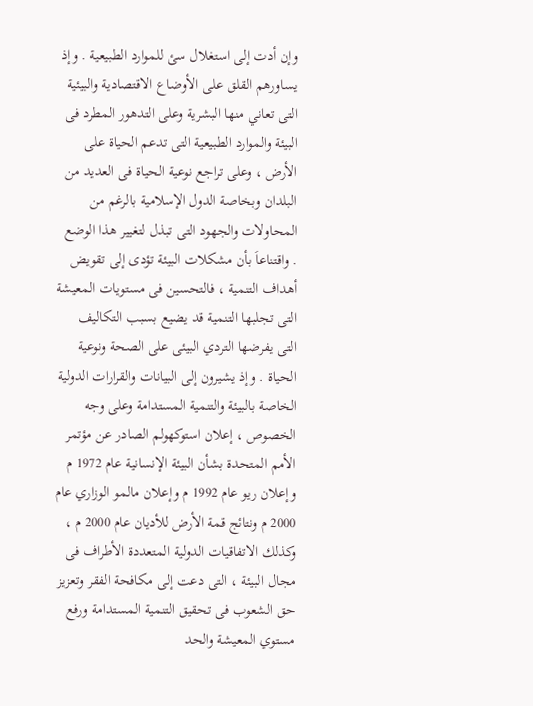وإن أدت إلى استغلال سئ للموارد الطبيعية . وإذ يساورهم القلق على الأوضاع الاقتصادية والبيئية التى تعاني منها البشرية وعلى التدهور المطرد فى البيئة والموارد الطبيعية التى تدعم الحياة على الأرض ، وعلى تراجع نوعية الحياة فى العديد من البلدان وبخاصة الدول الإسلامية بالرغم من المحاولات والجهود التى تبذل لتغيير هذا الوضع . واقتناعاَ بأن مشكلات البيئة تؤدى إلى تقويض أهداف التنمية ، فالتحسين فى مستويات المعيشة التى تجلبها التنمية قد يضيع بسبب التكاليف التى يفرضها التردي البيئى على الصحة ونوعية الحياة . وإذ يشيرون إلى البيانات والقرارات الدولية الخاصة بالبيئة والتنمية المستدامة وعلى وجه الخصوص ، إعلان استوكهولم الصادر عن مؤتمر الأمم المتحدة بشأن البيئة الإنسانية عام 1972 م وإعلان ريو عام 1992 م وإعلان مالمو الوزاري عام 2000 م ونتائج قمة الأرض للأديان عام 2000 م ، وكذلك الاتفاقيات الدولية المتعددة الأطراف فى مجال البيئة ، التى دعت إلى مكافحة الفقر وتعزيز حق الشعوب فى تحقيق التنمية المستدامة ورفع مستوي المعيشة والحد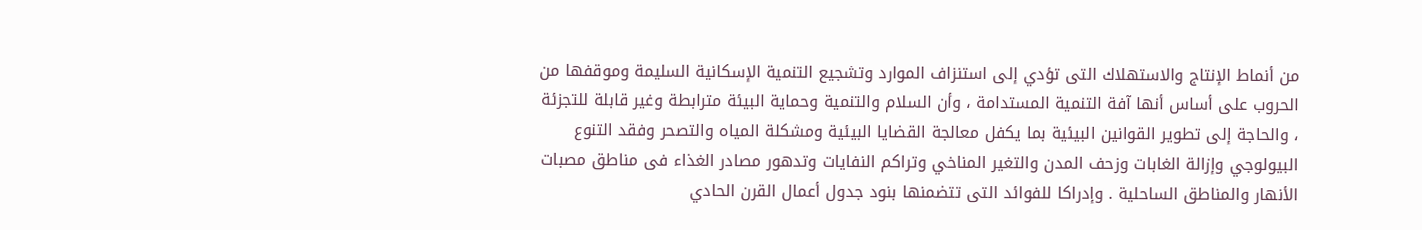من أنماط الإنتاج والاستهلاك التى تؤدي إلى استنزاف الموارد وتشجيع التنمية الإسكانية السليمة وموقفها من الحروب على أساس أنها آفة التنمية المستدامة ، وأن السلام والتنمية وحماية البيئة مترابطة وغير قابلة للتجزئة ، والحاجة إلى تطوير القوانين البيئية بما يكفل معالجة القضايا البيئية ومشكلة المياه والتصحر وفقد التنوع البيولوجي وإزالة الغابات وزحف المدن والتغير المناخي وتراكم النفايات وتدهور مصادر الغذاء فى مناطق مصبات الأنهار والمناطق الساحلية . وإدراكا للفوائد التى تتضمنها بنود جدول أعمال القرن الحادي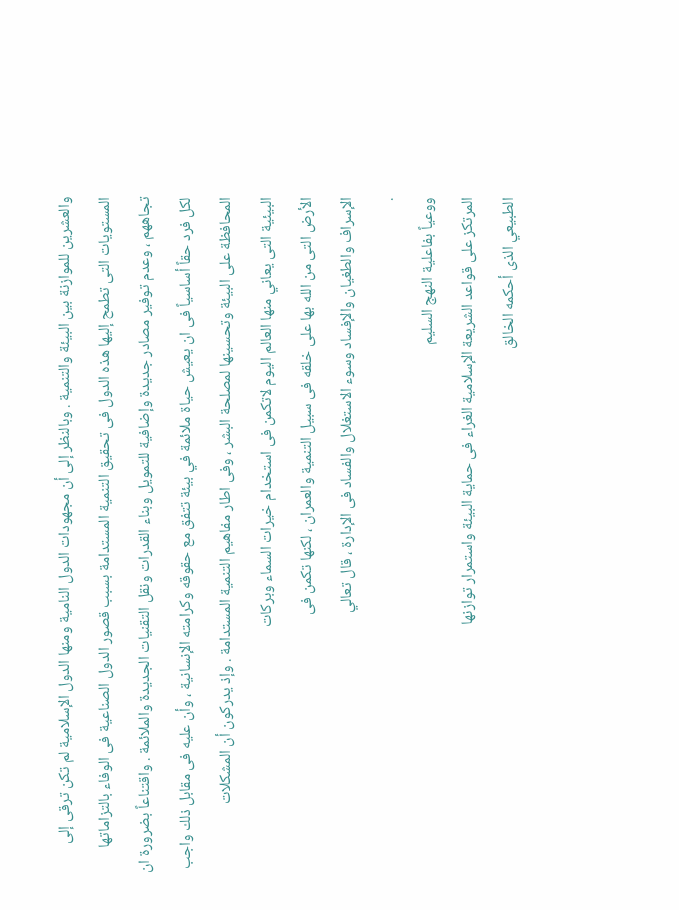والعشرين للموازنة بين البيئة والتنمية . وبالنظر إلى أن مجهودات الدول النامية ومنها الدول الإسلامية لم تكن ترقى إلى المستويات التى تطمح إليها هذه الدول فى تحقيق التنمية المستدامة بسبب قصور الدول الصناعية فى الوفاء بالتزاماتها تجاههم ، وعدم توفير مصادر جديدة وإضافية للتمويل وبناء القدرات ونقل التقنيات الجديدة والملائمة . واقتناعاً بضرورة ان لكل فرد حقاً أساسياً فى ان يعيش حياة ملائمة في بيئة تتفق مع حقوقه وكرامته الإنسانية ، وأن عليه فى مقابل ذلك واجب المحافظة على البيئة وتحسينها لمصلحة البشر ، وفى اطار مفاهيم التنمية المستدامة . وإذ يدركون أن المشكلات
البيئية التى يعاني منها العالم اليوم لاتكمن فى استخدام خيرات السماء وبركات
الأرض التى من الله بها على خلقه فى سبيل التنمية والعمران ، لكنها تكمن فى
الإسراف والطغيان والإفساد وسوء الاستغلال والفساد فى الإدارة ، قال تعالي
.
ووعياً بفاعلية النهج السليم
المرتكز على قواعد الشريعة الإسلامية الغراء فى حماية البيئة واستمرار توازنها
الطبيعي الذى أحكمه الخالق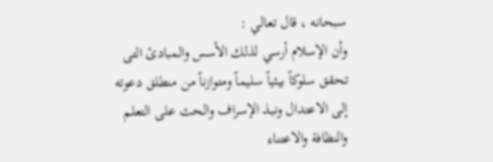سبحانه ، قال تعالي :
وأن الإسلام أرسي لذلك الأسس والمبادئ التى تحقق سلوكاً بيئياً سليماً ومتوازناً من منطلق دعوته إلى الاعتدال ونبذ الإسراف والحث على التعلم والنظافة والاعتناء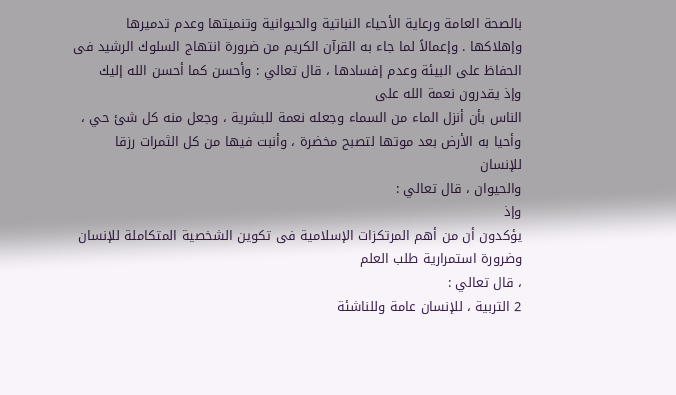بالصحة العامة ورعاية الأحياء النباتية والحيوانية وتنميتها وعدم تدميرها وإهلاكها . وإعمالاً لما جاء به القرآن الكريم من ضرورة انتهاج السلوك الرشيد فى الحفاظ على البيئة وعدم إفسادها ، قال تعالي : وأحسن كما أحسن الله إليك
وإذ يقدرون نعمة الله على
الناس بأن أنزل الماء من السماء وجعله نعمة للبشرية ، وجعل منه كل شئ حي ،
وأحيا به الأرض بعد موتها لتصبح مخضرة ، وأنبت فيها من كل الثمرات رزقا للإنسان
والحيوان ، قال تعالي :
وإذ
يؤكدون أن من أهم المرتكزات الإسلامية فى تكوين الشخصية المتكاملة للإنسان
وضرورة استمرارية طلب العلم
، قال تعالي :
2 التربية ، للإنسان عامة وللناشئة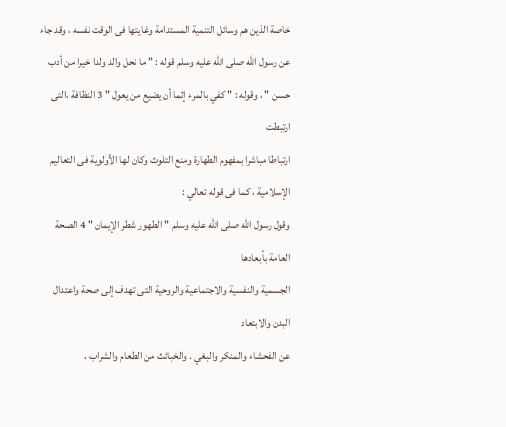خاصة الذين هم وسائل التنمية المستدامة وغايتها فى الوقت نفسه ، وقد جاء عن رسول الله صلى الله عليه وسلم قوله : " ما نحل والد ولدا خيرا من أدب حسن " ، وقوله : " كفي بالمرء إثما أن يضيع من يعول " 3 النظافة ،التى ارتبطت
ارتباطا مباشرا بمفهوم الطهارة ومنع التلوث وكان لها الأولوية فى التعاليم
الإسلامية ، كما فى قوله تعالي :
وقول رسول الله صلى الله عليه وسلم " الطهور شطر الإيمان " 4 الصحة العامة بأبعادها
الجسمية والنفسية والاجتماعية والروحية التى تهدف إلى صحة واعتدال البدن والابتعاد
عن الفحشاء والمنكر والبغي . والخبائث من الطعام والشراب ،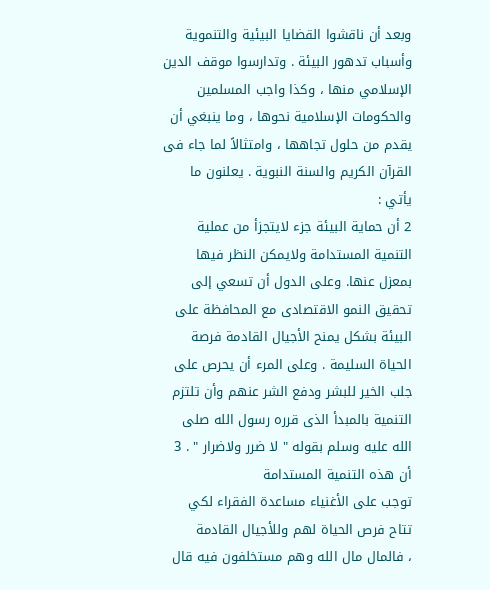وبعد أن ناقشوا القضايا البيئية والتنموية وأسباب تدهور البيئة . وتدارسوا موقف الدين الإسلامي منها ، وكذا واجب المسلمين والحكومات الإسلامية نحوها ، وما ينبغي أن يقدم من حلول تجاهها ، وامتثالاً لما جاء فى القرآن الكريم والسنة النبوية . يعلنون ما يأتي :
2 أن حماية البيئة جزء لايتجزأ من عملية التنمية المستدامة ولايمكن النظر فيها بمعزل عنها. وعلى الدول أن تسعي إلى تحقيق النمو الاقتصادى مع المحافظة على البيئة بشكل يمنح الأجيال القادمة فرصة الحياة السليمة . وعلى المرء أن يحرص على جلب الخير للبشر ودفع الشر عنهم وأن تلتزم التنمية بالمبدأ الذى قرره رسول الله صلى الله عليه وسلم بقوله " لا ضرر ولاضرار " . 3 أن هذه التنمية المستدامة
توجب على الأغنياء مساعدة الفقراء لكي تتاح فرص الحياة لهم وللأجيال القادمة
، فالمال مال الله وهم مستخلفون فيه قال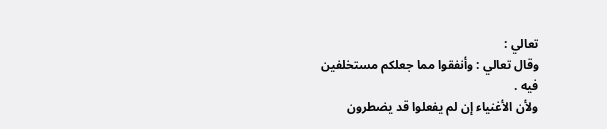تعالي :
وقال تعالي : وأنفقوا مما جعلكم مستخلفين
فيه .
ولأن الأغنياء إن لم يفعلوا قد يضطرون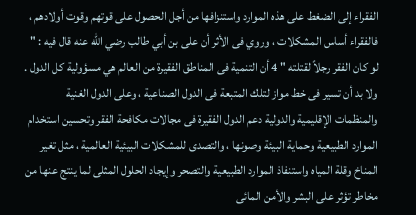الفقراء إلى الضغط على هذه الموارد واستنزافها من أجل الحصول على قوتهم وقوت أولادهم ، فالفقراء أساس المشكلات ، وروي فى الأثر أن على بن أبي طالب رضي الله عنه قال فيه : " لو كان الفقر رجلاً لقتلته " 4 أن التنمية فى المناطق الفقيرة من العالم هي مسؤولية كل الدول . ولا بد أن تسير فى خط مواز لتلك المتبعة فى الدول الصناعية ، وعلى الدول الغنية والمنظمات الإقليمية والدولية دعم الدول الفقيرة فى مجالات مكافحة الفقر وتحسين استخدام الموارد الطبيعية وحماية البيئة وصونها ، والتصدى للمشكلات البيئية العالمية ، مثل تغير المناخ وقلة المياه واستنفاذ الموارد الطبيعية والتصحر وإيجاد الحلول المثلى لما ينتج عنها من مخاطر تؤثر على البشر والأمن المائى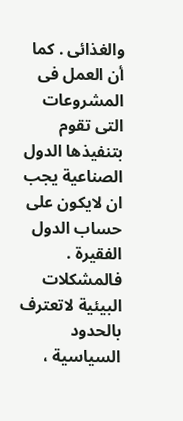والغذائى . كما أن العمل فى المشروعات التى تقوم بتنفيذها الدول الصناعية يجب ان لايكون على حساب الدول الفقيرة . فالمشكلات البيئية لاتعترف بالحدود السياسية ،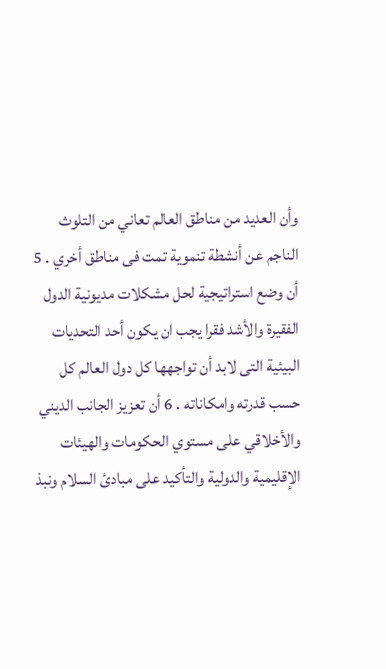وأن العديد من مناطق العالم تعاني من التلوث الناجم عن أنشطة تنموية تمت فى مناطق أخري . 5 أن وضع استراتيجية لحل مشكلات مديونية الدول الفقيرة والأشد فقرا يجب ان يكون أحد التحديات البيئية التى لابد أن تواجهها كل دول العالم كل حسب قدرته وامكاناته . 6 أن تعزيز الجانب الديني والأخلاقي على مستوي الحكومات والهيئات الإقليمية والدولية والتأكيد على مبادئ السلام ونبذ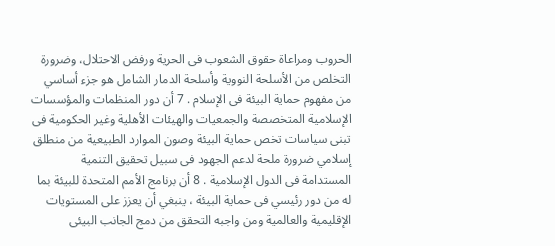الحروب ومراعاة حقوق الشعوب فى الحرية ورفض الاحتلال، وضرورة التخلص من الأسلحة النووية وأسلحة الدمار الشامل هو جزء أساسي من مفهوم حماية البيئة فى الإسلام . 7 أن دور المنظمات والمؤسسات الإسلامية المتخصصة والجمعيات والهيئات الأهلية وغير الحكومية فى تبنى سياسات تخص حماية البيئة وصون الموارد الطبيعية من منطلق إسلامي ضرورة ملحة لدعم الجهود فى سبيل تحقيق التنمية المستدامة فى الدول الإسلامية . 8 أن برنامج الأمم المتحدة للبيئة بما له من دور رئيسي فى حماية البيئة ، ينبغي أن يعزز على المستويات الإقليمية والعالمية ومن واجبه التحقق من دمج الجانب البيئى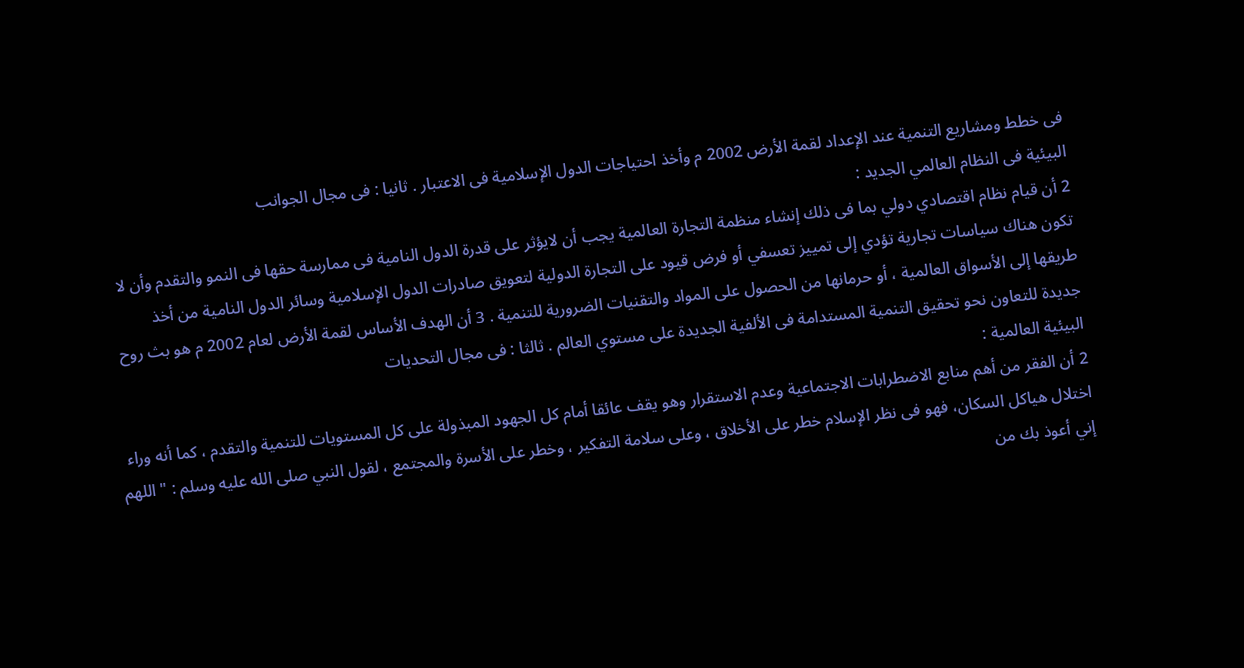فى خطط ومشاريع التنمية عند الإعداد لقمة الأرض 2002 م وأخذ احتياجات الدول الإسلامية فى الاعتبار . ثانيا : فى مجال الجوانب
البيئية فى النظام العالمي الجديد :
2 أن قيام نظام اقتصادي دولي بما فى ذلك إنشاء منظمة التجارة العالمية يجب أن لايؤثر على قدرة الدول النامية فى ممارسة حقها فى النمو والتقدم وأن لا تكون هناك سياسات تجارية تؤدي إلى تمييز تعسفي أو فرض قيود على التجارة الدولية لتعويق صادرات الدول الإسلامية وسائر الدول النامية من أخذ طريقها إلى الأسواق العالمية ، أو حرمانها من الحصول على المواد والتقنيات الضرورية للتنمية . 3 أن الهدف الأساس لقمة الأرض لعام 2002 م هو بث روح جديدة للتعاون نحو تحقيق التنمية المستدامة فى الألفية الجديدة على مستوي العالم . ثالثا : فى مجال التحديات
البيئية العالمية :
2 أن الفقر من أهم منابع الاضطرابات الاجتماعية وعدم الاستقرار وهو يقف عائقا أمام كل الجهود المبذولة على كل المستويات للتنمية والتقدم ، كما أنه وراء اختلال هياكل السكان، فهو فى نظر الإسلام خطر على الأخلاق ، وعلى سلامة التفكير ، وخطر على الأسرة والمجتمع ، لقول النبي صلى الله عليه وسلم : " اللهم إني أعوذ بك من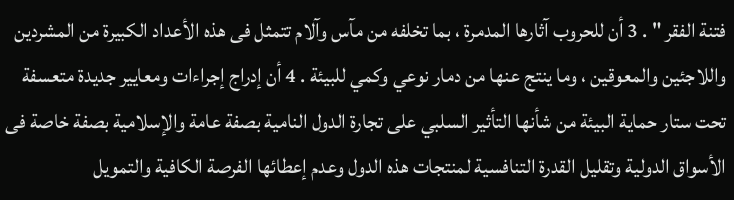فتنة الفقر " . 3 أن للحروب آثارها المدمرة ، بما تخلفه من مآس وآلام تتمثل فى هذه الأعداد الكبيرة من المشردين واللاجئين والمعوقين ، وما ينتج عنها من دمار نوعي وكمي للبيئة . 4 أن إدراج إجراءات ومعايير جديدة متعسفة تحت ستار حماية البيئة من شأنها التأثير السلبي على تجارة الدول النامية بصفة عامة والإسلامية بصفة خاصة فى الأسواق الدولية وتقليل القدرة التنافسية لمنتجات هذه الدول وعدم إعطائها الفرصة الكافية والتمويل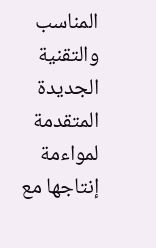المناسب والتقنية الجديدة المتقدمة لمواءمة إنتاجها مع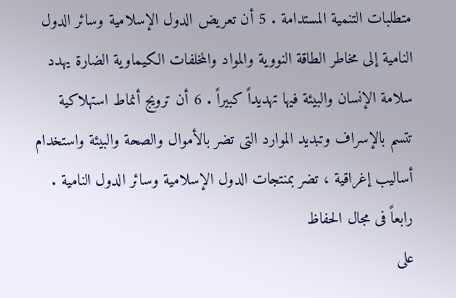متطلبات التنمية المستدامة . 5 أن تعريض الدول الإسلامية وسائر الدول النامية إلى مخاطر الطاقة النووية والمواد والمخلفات الكيماوية الضارة يهدد سلامة الإنسان والبيئة فيها تهديداً كبيراً . 6 أن ترويج أنماط استهلاكية تتسم بالإسراف وتبديد الموارد التى تضر بالأموال والصحة والبيئة واستخدام أساليب إغراقية ، تضر بمنتجات الدول الإسلامية وسائر الدول النامية . رابعاً فى مجال الحفاظ
على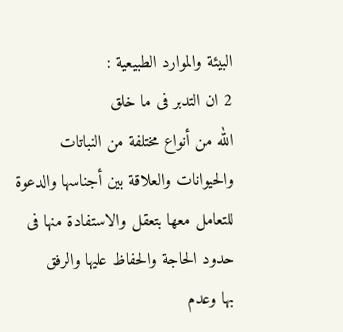البيئة والموارد الطبيعية :
2 ان التدبر فى ما خلق
الله من أنواع مختلفة من النباتات والحيوانات والعلاقة بين أجناسها والدعوة
للتعامل معها بتعقل والاستفادة منها فى حدود الحاجة والحفاظ عليها والرفق
بها وعدم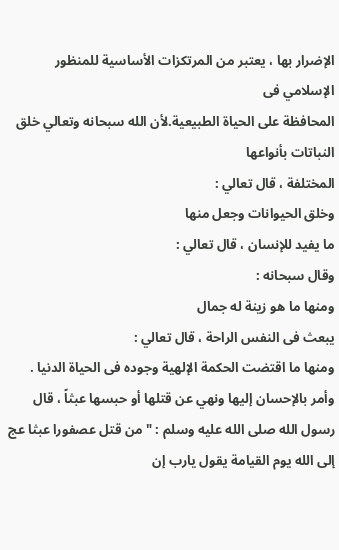الإضرار بها ، يعتبر من المرتكزات الأساسية للمنظور الإسلامي فى
المحافظة على الحياة الطبيعية.لأن الله سبحانه وتعالي خلق النباتات بأنواعها
المختلفة ، قال تعالي :
وخلق الحيوانات وجعل منها
ما يفيد للإنسان ، قال تعالي :
وقال سبحانه :
ومنها ما هو زينة له جمال
يبعث فى النفس الراحة ، قال تعالي :
ومنها ما اقتضت الحكمة الإلهية وجوده فى الحياة الدنيا . وأمر بالإحسان إليها ونهي عن قتلها أو حبسها عبثاً ، قال رسول الله صلى الله عليه وسلم : " من قتل عصفورا عبثا عج إلى الله يوم القيامة يقول يارب إن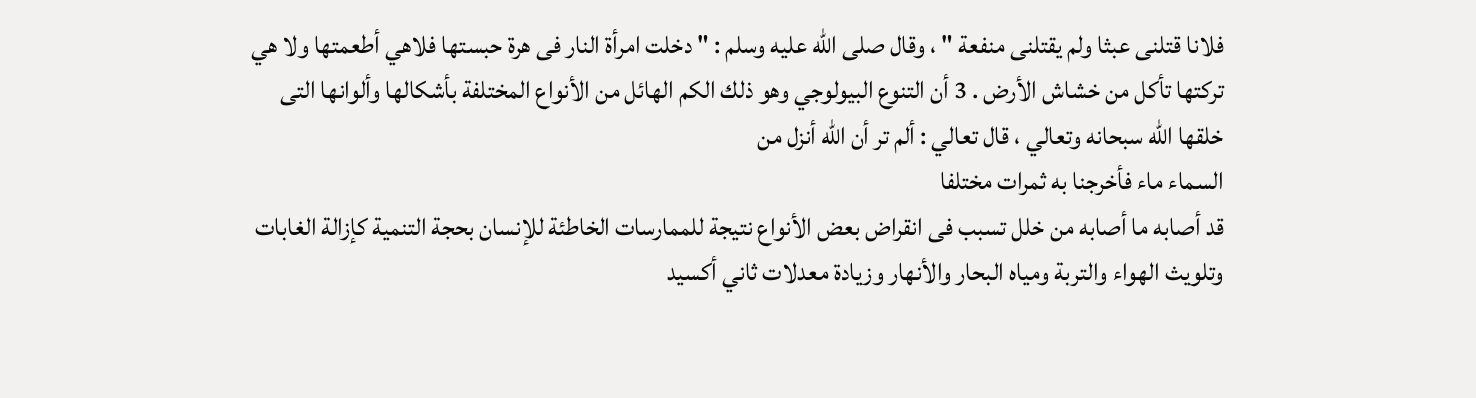فلانا قتلنى عبثا ولم يقتلنى منفعة " ، وقال صلى الله عليه وسلم : " دخلت امرأة النار فى هرة حبستها فلاهي أطعمتها ولا هي تركتها تأكل من خشاش الأرض . 3 أن التنوع البيولوجي وهو ذلك الكم الهائل من الأنواع المختلفة بأشكالها وألوانها التى خلقها الله سبحانه وتعالي ، قال تعالي : ألم تر أن الله أنزل من
السماء ماء فأخرجنا به ثمرات مختلفا
قد أصابه ما أصابه من خلل تسبب فى انقراض بعض الأنواع نتيجة للممارسات الخاطئة للإنسان بحجة التنمية كإزالة الغابات وتلويث الهواء والتربة ومياه البحار والأنهار وزيادة معدلات ثاني أكسيد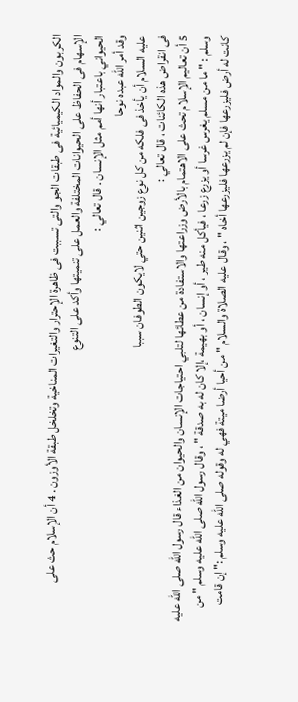الكربون والمواد الكيميائية فى طبقات الجو والتى تسببت فى ظاهرة الإحترار والتغيرات المناخية وتخلخل طبقة الأوزون . 4 أن الإسلام حث على
الإسهام فى الحفاظ على الحيوانات المختلفة والعمل على تنميتها وأكد على التنوع
الحيواني باعتبار أنها أمم مثل الإنسان . قال تعالي :
وقد أمر الله عبده نوحا
عليه السلام أن يأخذ فى فلكه من كل نوع زوجين اثنين حتي لايكون الطوفان سببا
فى انقراض هذه الكائنات ، قال تعالي :
5 أن تعاليم الإسلام تحث على الاهتمام بالأرض وزراعتها والاستفادة من عطائها لتلبي احتياجات الإنسان والحيوان من الغذاء قال رسول الله صلى الله عليه وسلم : " ما من مسلم يغرس غرسا أو يزرع زرعا ، فيأكل منه طير ، أو إنسان ، أو بهيمة ،إلا كان له به صدقة " ، وقال رسول الله صلى الله عليه وسلم " من كانت له أرض فليزرعها فإن لم يزرعها فليزرعها أخاه " ، وقال عليه الصلاة والسلام " من أحيا أرضا ميتة فهي له وقوله صلى الله عليه وسلم :" إن قامت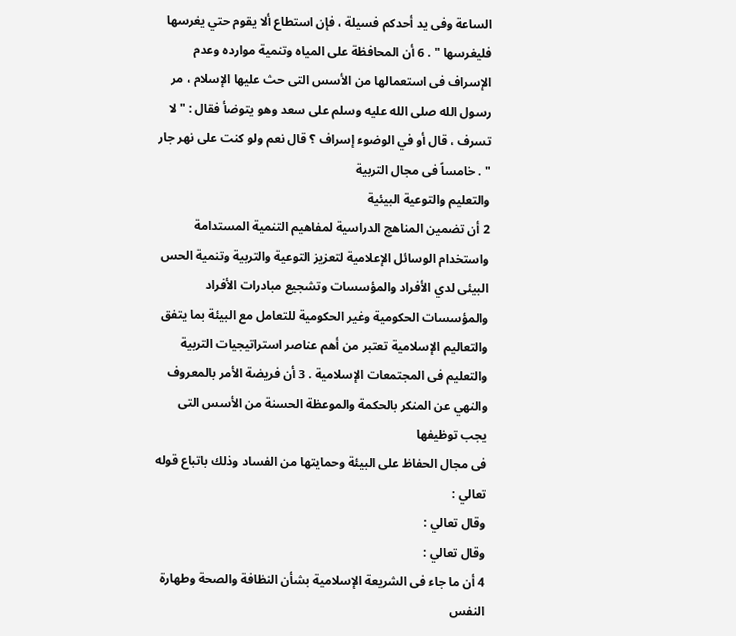الساعة وفى يد أحدكم فسيلة ، فإن استطاع ألا يقوم حتي يغرسها فليغرسها " . 6 أن المحافظة على المياه وتنمية موارده وعدم الإسراف فى استعمالها من الأسس التى حث عليها الإسلام ، مر رسول الله صلى الله عليه وسلم على سعد وهو يتوضأ فقال : " لا تسرف ، قال أو في الوضوء إسراف ؟ قال نعم ولو كنت على نهر جار " . خامساً فى مجال التربية
والتعليم والتوعية البيئية
2 أن تضمين المناهج الدراسية لمفاهيم التنمية المستدامة واستخدام الوسائل الإعلامية لتعزيز التوعية والتربية وتنمية الحس البيئى لدي الأفراد والمؤسسات وتشجيع مبادرات الأفراد والمؤسسات الحكومية وغير الحكومية للتعامل مع البيئة بما يتفق والتعاليم الإسلامية تعتبر من أهم عناصر استراتيجيات التربية والتعليم فى المجتمعات الإسلامية . 3 أن فريضة الأمر بالمعروف
والنهي عن المنكر بالحكمة والموعظة الحسنة من الأسس التى يجب توظيفها
فى مجال الحفاظ على البيئة وحمايتها من الفساد وذلك باتباع قوله تعالي :
وقال تعالي :
وقال تعالي :
4 أن ما جاء فى الشريعة الإسلامية بشأن النظافة والصحة وطهارة النفس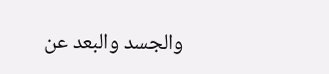والجسد والبعد عن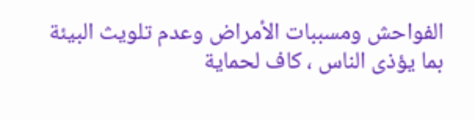الفواحش ومسببات الأمراض وعدم تلويث البيئة بما يؤذى الناس ، كاف لحماية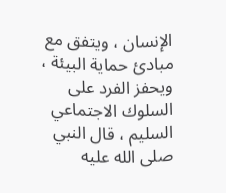الإنسان ، ويتفق مع مبادئ حماية البيئة ، ويحفز الفرد على السلوك الاجتماعي السليم ، قال النبي صلى الله عليه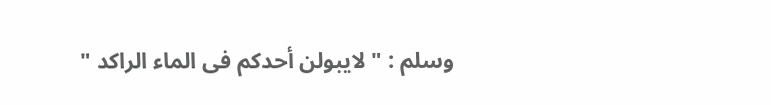وسلم : " لايبولن أحدكم فى الماء الراكد "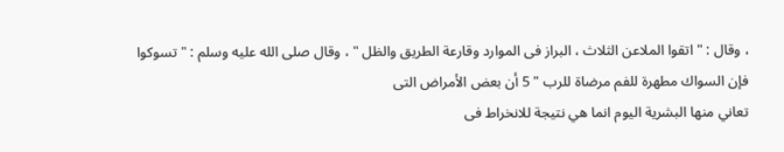، وقال : " اتقوا الملاعن الثلاث ، البراز فى الموارد وقارعة الطريق والظل " ، وقال صلى الله عليه وسلم : " تسوكوا فإن السواك مطهرة للفم مرضاة للرب " 5 أن بعض الأمراض التى
تعاني منها البشرية اليوم انما هي نتيجة للانخراط فى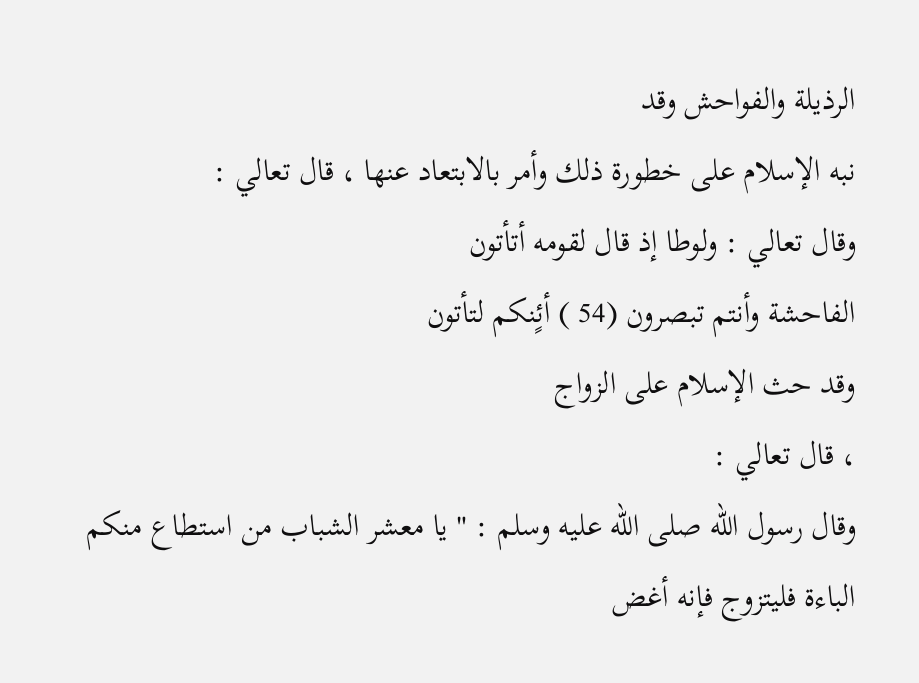الرذيلة والفواحش وقد
نبه الإسلام على خطورة ذلك وأمر بالابتعاد عنها ، قال تعالي :
وقال تعالي : ولوطا إذ قال لقومه أتأتون
الفاحشة وأنتم تبصرون (54 ) أئٍنكم لتأتون
وقد حث الإسلام على الزواج
، قال تعالي :
وقال رسول الله صلى الله عليه وسلم : " يا معشر الشباب من استطاع منكم الباءة فليتزوج فإنه أغض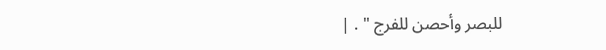للبصر وأحصن للفرج " . |